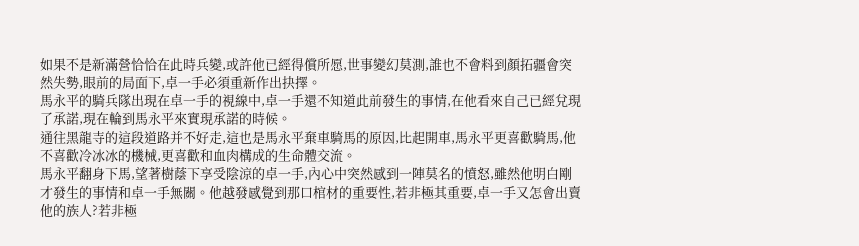如果不是新滿營恰恰在此時兵變,或許他已經得償所愿,世事變幻莫測,誰也不會料到顏拓疆會突然失勢,眼前的局面下,卓一手必須重新作出抉擇。
馬永平的騎兵隊出現在卓一手的視線中,卓一手還不知道此前發生的事情,在他看來自己已經兌現了承諾,現在輪到馬永平來實現承諾的時候。
通往黑龍寺的這段道路并不好走,這也是馬永平棄車騎馬的原因,比起開車,馬永平更喜歡騎馬,他不喜歡冷冰冰的機械,更喜歡和血肉構成的生命體交流。
馬永平翻身下馬,望著樹蔭下享受陰涼的卓一手,內心中突然感到一陣莫名的憤怒,雖然他明白剛才發生的事情和卓一手無關。他越發感覺到那口棺材的重要性,若非極其重要,卓一手又怎會出賣他的族人?若非極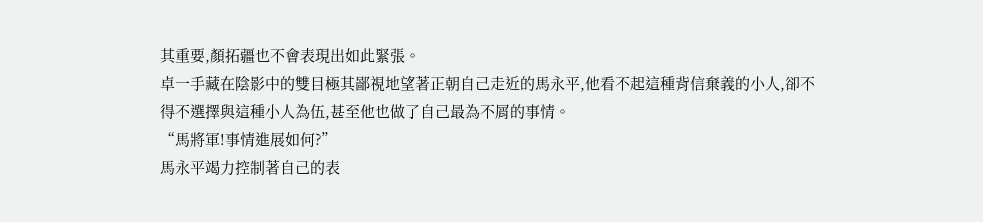其重要,顏拓疆也不會表現出如此緊張。
卓一手藏在陰影中的雙目極其鄙視地望著正朝自己走近的馬永平,他看不起這種背信棄義的小人,卻不得不選擇與這種小人為伍,甚至他也做了自己最為不屑的事情。
“馬將軍!事情進展如何?”
馬永平竭力控制著自己的表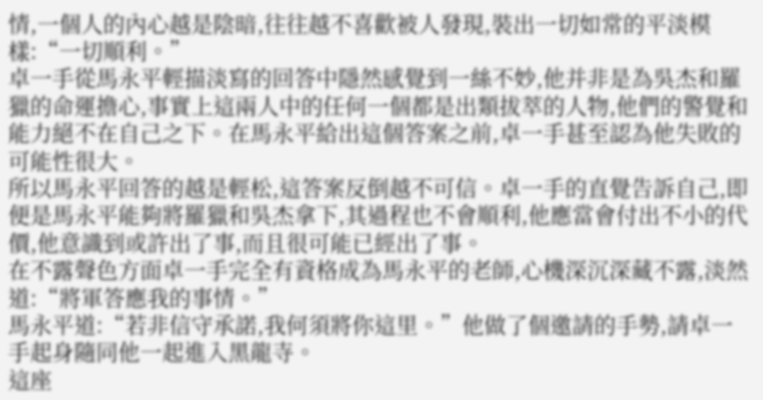情,一個人的內心越是陰暗,往往越不喜歡被人發現,裝出一切如常的平淡模樣:“一切順利。”
卓一手從馬永平輕描淡寫的回答中隱然感覺到一絲不妙,他并非是為吳杰和羅獵的命運擔心,事實上這兩人中的任何一個都是出類拔萃的人物,他們的警覺和能力絕不在自己之下。在馬永平給出這個答案之前,卓一手甚至認為他失敗的可能性很大。
所以馬永平回答的越是輕松,這答案反倒越不可信。卓一手的直覺告訴自己,即便是馬永平能夠將羅獵和吳杰拿下,其過程也不會順利,他應當會付出不小的代價,他意識到或許出了事,而且很可能已經出了事。
在不露聲色方面卓一手完全有資格成為馬永平的老師,心機深沉深藏不露,淡然道:“將軍答應我的事情。”
馬永平道:“若非信守承諾,我何須將你這里。”他做了個邀請的手勢,請卓一手起身隨同他一起進入黑龍寺。
這座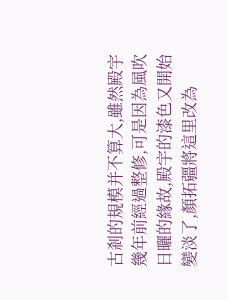古剎的規模并不算大,雖然殿宇幾年前經過整修,可是因為風吹日曬的緣故,殿宇的漆色又開始變淡了,顏拓疆將這里改為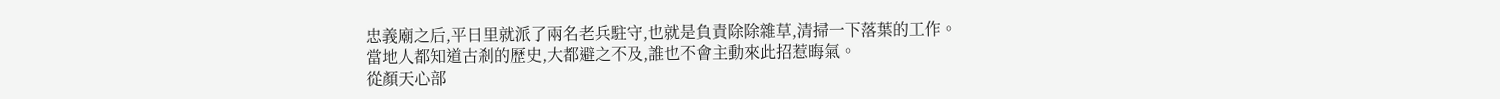忠義廟之后,平日里就派了兩名老兵駐守,也就是負責除除雜草,清掃一下落葉的工作。
當地人都知道古剎的歷史,大都避之不及,誰也不會主動來此招惹晦氣。
從顏天心部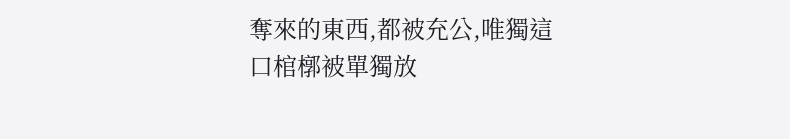奪來的東西,都被充公,唯獨這口棺槨被單獨放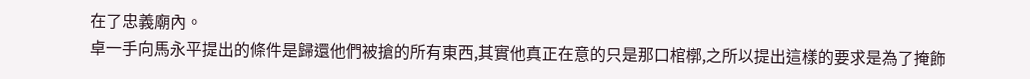在了忠義廟內。
卓一手向馬永平提出的條件是歸還他們被搶的所有東西,其實他真正在意的只是那口棺槨,之所以提出這樣的要求是為了掩飾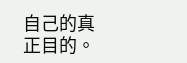自己的真正目的。